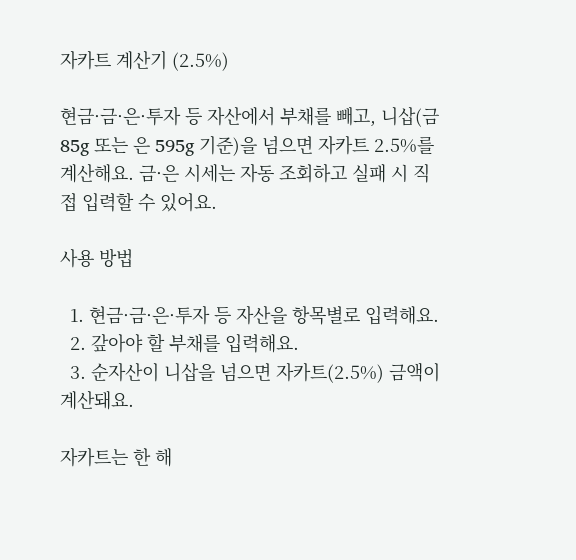자카트 계산기 (2.5%)

현금·금·은·투자 등 자산에서 부채를 빼고, 니삽(금 85g 또는 은 595g 기준)을 넘으면 자카트 2.5%를 계산해요. 금·은 시세는 자동 조회하고 실패 시 직접 입력할 수 있어요.

사용 방법

  1. 현금·금·은·투자 등 자산을 항목별로 입력해요.
  2. 갚아야 할 부채를 입력해요.
  3. 순자산이 니삽을 넘으면 자카트(2.5%) 금액이 계산돼요.

자카트는 한 해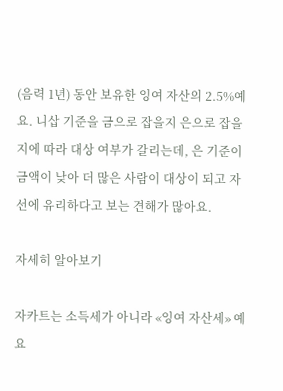(음력 1년) 동안 보유한 잉여 자산의 2.5%예요. 니삽 기준을 금으로 잡을지 은으로 잡을지에 따라 대상 여부가 갈리는데, 은 기준이 금액이 낮아 더 많은 사람이 대상이 되고 자선에 유리하다고 보는 견해가 많아요.

자세히 알아보기

자카트는 소득세가 아니라 «잉여 자산세» 예요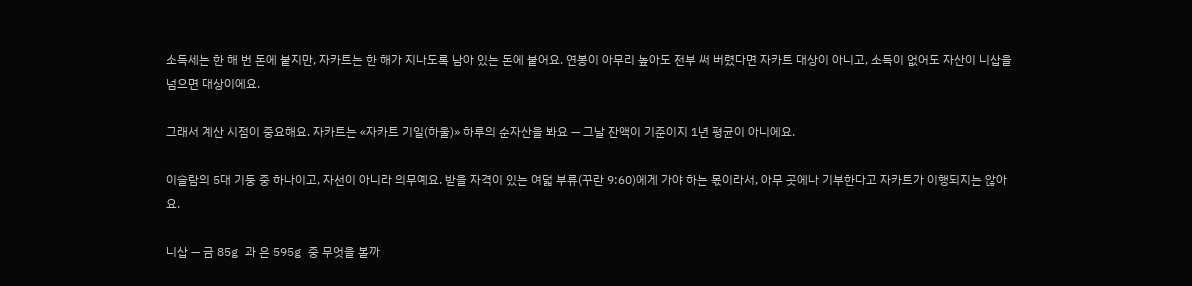소득세는 한 해 번 돈에 붙지만, 자카트는 한 해가 지나도록 남아 있는 돈에 붙어요. 연봉이 아무리 높아도 전부 써 버렸다면 자카트 대상이 아니고, 소득이 없어도 자산이 니삽을 넘으면 대상이에요.

그래서 계산 시점이 중요해요. 자카트는 «자카트 기일(하울)» 하루의 순자산을 봐요 — 그날 잔액이 기준이지 1년 평균이 아니에요.

이슬람의 5대 기둥 중 하나이고, 자선이 아니라 의무예요. 받을 자격이 있는 여덟 부류(꾸란 9:60)에게 가야 하는 몫이라서, 아무 곳에나 기부한다고 자카트가 이행되지는 않아요.

니삽 — 금 85g 과 은 595g 중 무엇을 볼까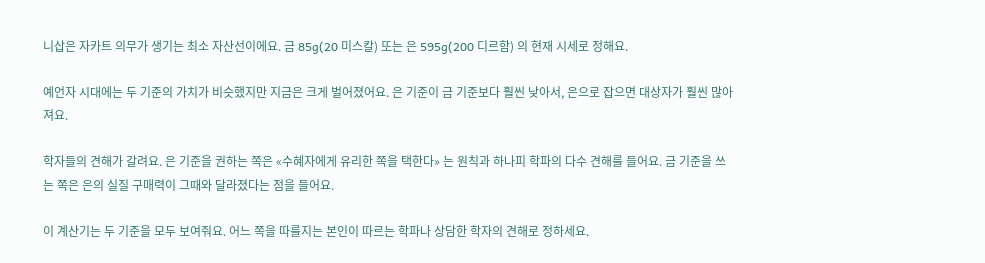니삽은 자카트 의무가 생기는 최소 자산선이에요. 금 85g(20 미스칼) 또는 은 595g(200 디르함) 의 현재 시세로 정해요.

예언자 시대에는 두 기준의 가치가 비슷했지만 지금은 크게 벌어졌어요. 은 기준이 금 기준보다 훨씬 낮아서, 은으로 잡으면 대상자가 훨씬 많아져요.

학자들의 견해가 갈려요. 은 기준을 권하는 쪽은 «수혜자에게 유리한 쪽을 택한다» 는 원칙과 하나피 학파의 다수 견해를 들어요. 금 기준을 쓰는 쪽은 은의 실질 구매력이 그때와 달라졌다는 점을 들어요.

이 계산기는 두 기준을 모두 보여줘요. 어느 쪽을 따를지는 본인이 따르는 학파나 상담한 학자의 견해로 정하세요.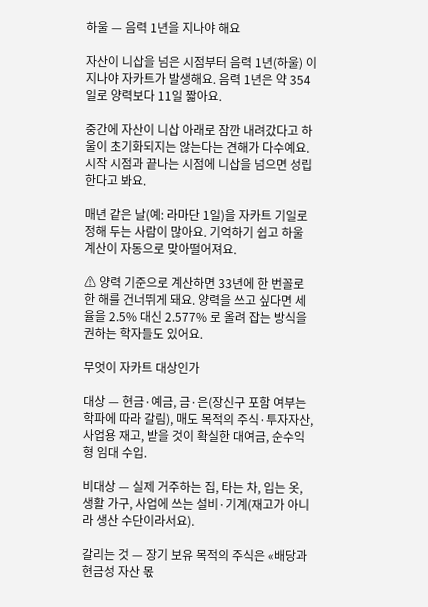하울 — 음력 1년을 지나야 해요

자산이 니삽을 넘은 시점부터 음력 1년(하울) 이 지나야 자카트가 발생해요. 음력 1년은 약 354일로 양력보다 11일 짧아요.

중간에 자산이 니삽 아래로 잠깐 내려갔다고 하울이 초기화되지는 않는다는 견해가 다수예요. 시작 시점과 끝나는 시점에 니삽을 넘으면 성립한다고 봐요.

매년 같은 날(예: 라마단 1일)을 자카트 기일로 정해 두는 사람이 많아요. 기억하기 쉽고 하울 계산이 자동으로 맞아떨어져요.

⚠ 양력 기준으로 계산하면 33년에 한 번꼴로 한 해를 건너뛰게 돼요. 양력을 쓰고 싶다면 세율을 2.5% 대신 2.577% 로 올려 잡는 방식을 권하는 학자들도 있어요.

무엇이 자카트 대상인가

대상 — 현금·예금, 금·은(장신구 포함 여부는 학파에 따라 갈림), 매도 목적의 주식·투자자산, 사업용 재고, 받을 것이 확실한 대여금, 순수익형 임대 수입.

비대상 — 실제 거주하는 집, 타는 차, 입는 옷, 생활 가구, 사업에 쓰는 설비·기계(재고가 아니라 생산 수단이라서요).

갈리는 것 — 장기 보유 목적의 주식은 «배당과 현금성 자산 몫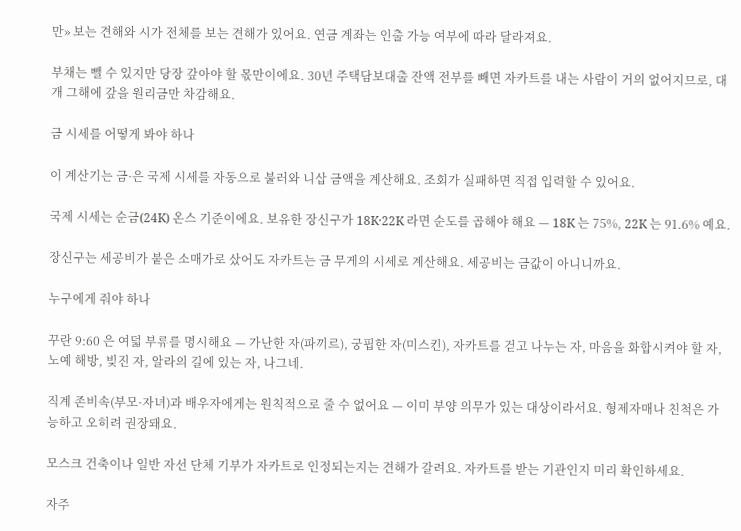만» 보는 견해와 시가 전체를 보는 견해가 있어요. 연금 계좌는 인출 가능 여부에 따라 달라져요.

부채는 뺄 수 있지만 당장 갚아야 할 몫만이에요. 30년 주택담보대출 잔액 전부를 빼면 자카트를 내는 사람이 거의 없어지므로, 대개 그해에 갚을 원리금만 차감해요.

금 시세를 어떻게 봐야 하나

이 계산기는 금·은 국제 시세를 자동으로 불러와 니삽 금액을 계산해요. 조회가 실패하면 직접 입력할 수 있어요.

국제 시세는 순금(24K) 온스 기준이에요. 보유한 장신구가 18K·22K 라면 순도를 곱해야 해요 — 18K 는 75%, 22K 는 91.6% 예요.

장신구는 세공비가 붙은 소매가로 샀어도 자카트는 금 무게의 시세로 계산해요. 세공비는 금값이 아니니까요.

누구에게 줘야 하나

꾸란 9:60 은 여덟 부류를 명시해요 — 가난한 자(파끼르), 궁핍한 자(미스킨), 자카트를 걷고 나누는 자, 마음을 화합시켜야 할 자, 노예 해방, 빚진 자, 알라의 길에 있는 자, 나그네.

직계 존비속(부모·자녀)과 배우자에게는 원칙적으로 줄 수 없어요 — 이미 부양 의무가 있는 대상이라서요. 형제자매나 친척은 가능하고 오히려 권장돼요.

모스크 건축이나 일반 자선 단체 기부가 자카트로 인정되는지는 견해가 갈려요. 자카트를 받는 기관인지 미리 확인하세요.

자주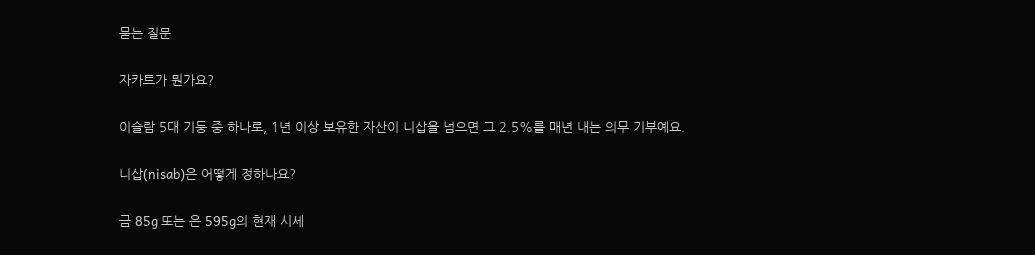묻는 질문

자카트가 뭔가요?

이슬람 5대 기둥 중 하나로, 1년 이상 보유한 자산이 니삽을 넘으면 그 2.5%를 매년 내는 의무 기부예요.

니삽(nisab)은 어떻게 정하나요?

금 85g 또는 은 595g의 현재 시세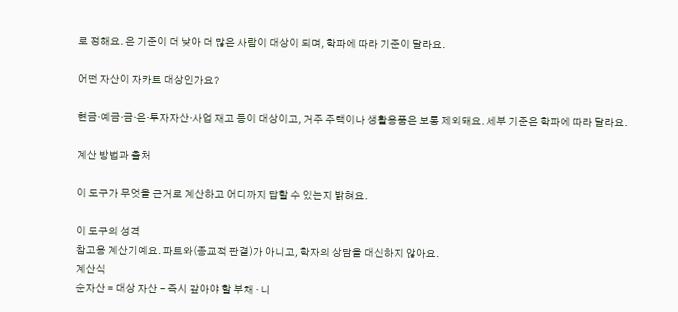로 정해요. 은 기준이 더 낮아 더 많은 사람이 대상이 되며, 학파에 따라 기준이 달라요.

어떤 자산이 자카트 대상인가요?

현금·예금·금·은·투자자산·사업 재고 등이 대상이고, 거주 주택이나 생활용품은 보통 제외돼요. 세부 기준은 학파에 따라 달라요.

계산 방법과 출처

이 도구가 무엇을 근거로 계산하고 어디까지 답할 수 있는지 밝혀요.

이 도구의 성격
참고용 계산기예요. 파트와(종교적 판결)가 아니고, 학자의 상담을 대신하지 않아요.
계산식
순자산 = 대상 자산 − 즉시 갚아야 할 부채 · 니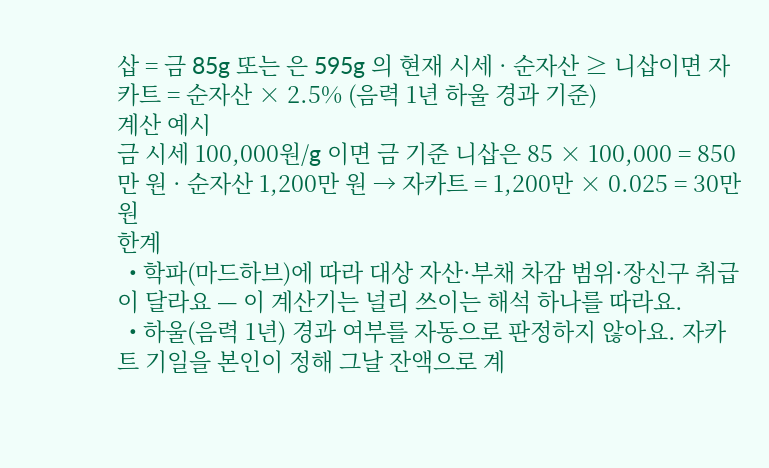삽 = 금 85g 또는 은 595g 의 현재 시세 · 순자산 ≥ 니삽이면 자카트 = 순자산 × 2.5% (음력 1년 하울 경과 기준)
계산 예시
금 시세 100,000원/g 이면 금 기준 니삽은 85 × 100,000 = 850만 원 · 순자산 1,200만 원 → 자카트 = 1,200만 × 0.025 = 30만 원
한계
  • 학파(마드하브)에 따라 대상 자산·부채 차감 범위·장신구 취급이 달라요 — 이 계산기는 널리 쓰이는 해석 하나를 따라요.
  • 하울(음력 1년) 경과 여부를 자동으로 판정하지 않아요. 자카트 기일을 본인이 정해 그날 잔액으로 계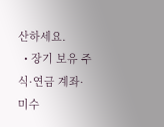산하세요.
  • 장기 보유 주식·연금 계좌·미수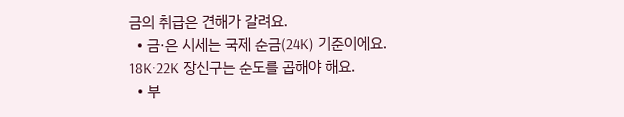금의 취급은 견해가 갈려요.
  • 금·은 시세는 국제 순금(24K) 기준이에요. 18K·22K 장신구는 순도를 곱해야 해요.
  • 부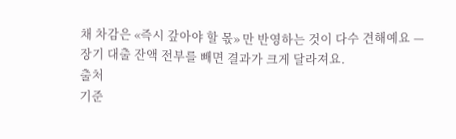채 차감은 «즉시 갚아야 할 몫» 만 반영하는 것이 다수 견해예요 — 장기 대출 잔액 전부를 빼면 결과가 크게 달라져요.
출처
기준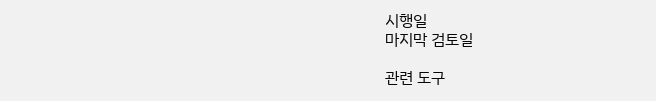시행일
마지막 검토일

관련 도구